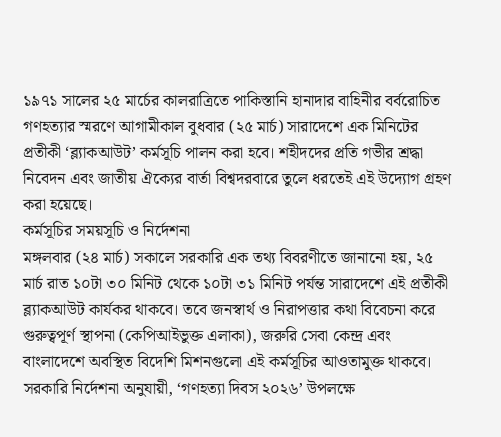১৯৭১ সালের ২৫ মার্চের কালরাত্রিতে পাকিস্তানি হানাদার বাহিনীর বর্বরোচিত গণহত্যার স্মরণে আগামীকাল বুধবার (২৫ মার্চ) সারাদেশে এক মিনিটের প্রতীকী ‘ব্ল্যাকআউট’ কর্মসূচি পালন করা হবে। শহীদদের প্রতি গভীর শ্রদ্ধা নিবেদন এবং জাতীয় ঐক্যের বার্তা বিশ্বদরবারে তুলে ধরতেই এই উদ্যোগ গ্রহণ করা হয়েছে।
কর্মসূচির সময়সূচি ও নির্দেশনা
মঙ্গলবার (২৪ মার্চ) সকালে সরকারি এক তথ্য বিবরণীতে জানানো হয়, ২৫ মার্চ রাত ১০টা ৩০ মিনিট থেকে ১০টা ৩১ মিনিট পর্যন্ত সারাদেশে এই প্রতীকী ব্ল্যাকআউট কার্যকর থাকবে। তবে জনস্বার্থ ও নিরাপত্তার কথা বিবেচনা করে গুরুত্বপূর্ণ স্থাপনা (কেপিআইভুক্ত এলাকা), জরুরি সেবা কেন্দ্র এবং বাংলাদেশে অবস্থিত বিদেশি মিশনগুলো এই কর্মসূচির আওতামুক্ত থাকবে।
সরকারি নির্দেশনা অনুযায়ী, ‘গণহত্যা দিবস ২০২৬’ উপলক্ষে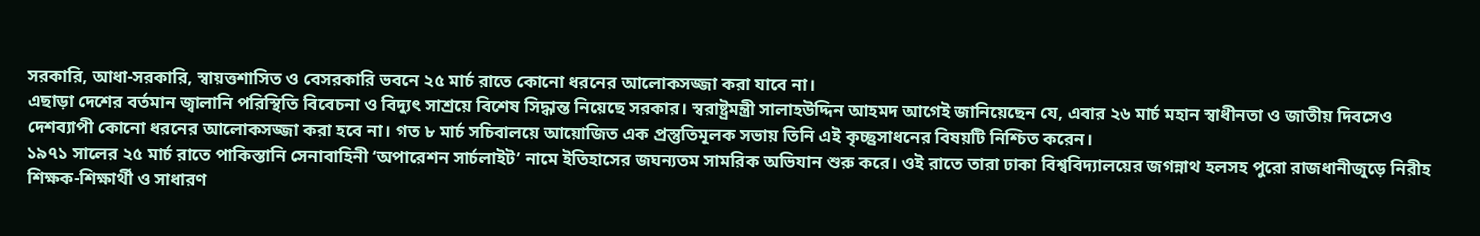সরকারি, আধা-সরকারি, স্বায়ত্তশাসিত ও বেসরকারি ভবনে ২৫ মার্চ রাতে কোনো ধরনের আলোকসজ্জা করা যাবে না।
এছাড়া দেশের বর্তমান জ্বালানি পরিস্থিতি বিবেচনা ও বিদ্যুৎ সাশ্রয়ে বিশেষ সিদ্ধান্ত নিয়েছে সরকার। স্বরাষ্ট্রমন্ত্রী সালাহউদ্দিন আহমদ আগেই জানিয়েছেন যে, এবার ২৬ মার্চ মহান স্বাধীনতা ও জাতীয় দিবসেও দেশব্যাপী কোনো ধরনের আলোকসজ্জা করা হবে না। গত ৮ মার্চ সচিবালয়ে আয়োজিত এক প্রস্তুতিমূলক সভায় তিনি এই কৃচ্ছ্রসাধনের বিষয়টি নিশ্চিত করেন।
১৯৭১ সালের ২৫ মার্চ রাতে পাকিস্তানি সেনাবাহিনী ‘অপারেশন সার্চলাইট’ নামে ইতিহাসের জঘন্যতম সামরিক অভিযান শুরু করে। ওই রাতে তারা ঢাকা বিশ্ববিদ্যালয়ের জগন্নাথ হলসহ পুরো রাজধানীজুড়ে নিরীহ শিক্ষক-শিক্ষার্থী ও সাধারণ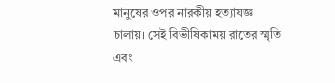মানুষের ওপর নারকীয় হত্যাযজ্ঞ চালায়। সেই বিভীষিকাময় রাতের স্মৃতি এবং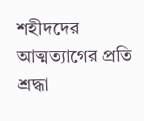শহীদদের আত্মত্যাগের প্রতি শ্রদ্ধা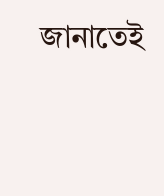জানাতেই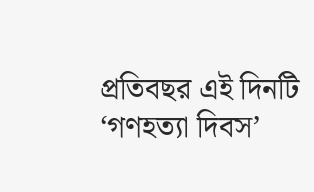প্রতিবছর এই দিনটি ‘গণহত্যা দিবস’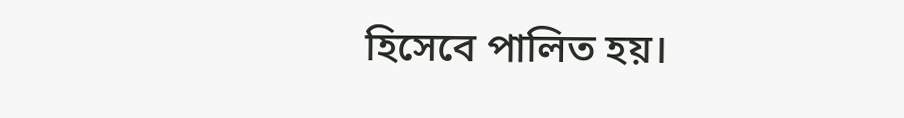হিসেবে পালিত হয়।